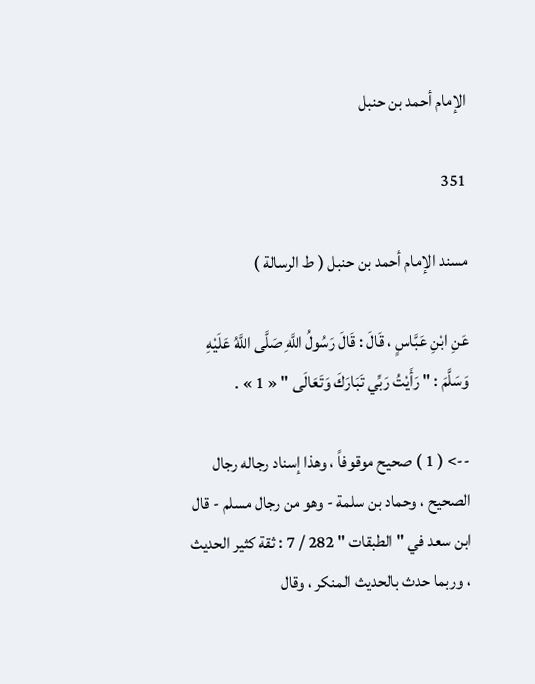الإمام أحمد بن حنبل

351

مسند الإمام أحمد بن حنبل ( ط الرسالة )

عَنِ ابْنِ عَبَّاسٍ ، قَالَ : قَالَ رَسُولُ اللَّهِ صَلَّى اللَّهُ عَلَيْهِ وَسَلَّمَ : " رَأَيْتُ رَبِّي تَبَارَكَ وَتَعَالَى " « 1 » .

--> ( 1 ) صحيح موقوفاً ، وهذا إسناد رجاله رجال الصحيح ، وحماد بن سلمة - وهو من رجال مسلم - قال ابن سعد في " الطبقات " 282 / 7 : ثقة كثير الحديث ، وربما حدث بالحديث المنكر ، وقال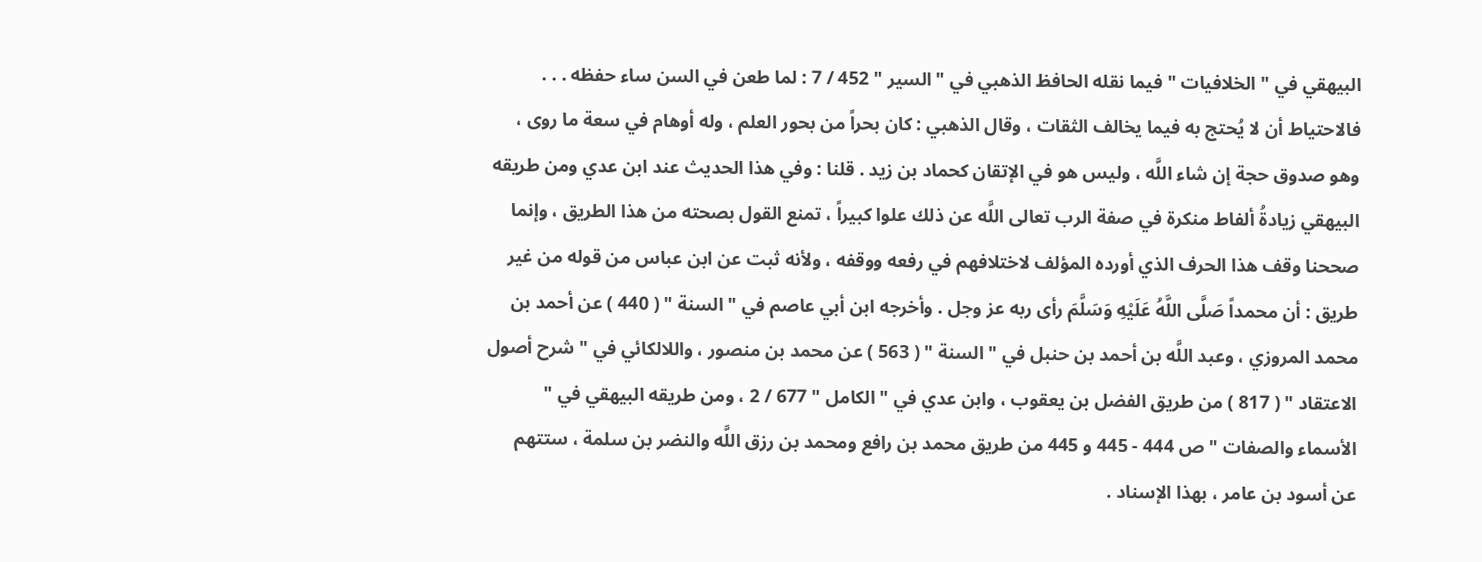البيهقي في " الخلافيات " فيما نقله الحافظ الذهبي في " السير " 452 / 7 : لما طعن في السن ساء حفظه . . . فالاحتياط أن لا يُحتج به فيما يخالف الثقات ، وقال الذهبي : كان بحراً من بحور العلم ، وله أوهام في سعة ما روى ، وهو صدوق حجة إن شاء اللَّه ، وليس هو في الإتقان كحماد بن زيد . قلنا : وفي هذا الحديث عند ابن عدي ومن طريقه البيهقي زيادةُ ألفاط منكرة في صفة الرب تعالى اللَّه عن ذلك علوا كبيراً ، تمنع القول بصحته من هذا الطريق ، وإنما صححنا وقف هذا الحرف الذي أورده المؤلف لاختلافهم في رفعه ووقفه ، ولأنه ثبت عن ابن عباس من قوله من غير طريق : أن محمداً صَلَّى اللَّهُ عَلَيْهِ وَسَلَّمَ رأى ربه عز وجل . وأخرجه ابن أبي عاصم في " السنة " ( 440 ) عن أحمد بن محمد المروزي ، وعبد اللَّه بن أحمد بن حنبل في " السنة " ( 563 ) عن محمد بن منصور ، واللالكائي في " شرح أصول الاعتقاد " ( 817 ) من طريق الفضل بن يعقوب ، وابن عدي في " الكامل " 677 / 2 ، ومن طريقه البيهقي في " الأسماء والصفات " ص 444 - 445 و 445 من طريق محمد بن رافع ومحمد بن رزق اللَّه والنضر بن سلمة ، ستتهم عن أسود بن عامر ، بهذا الإسناد .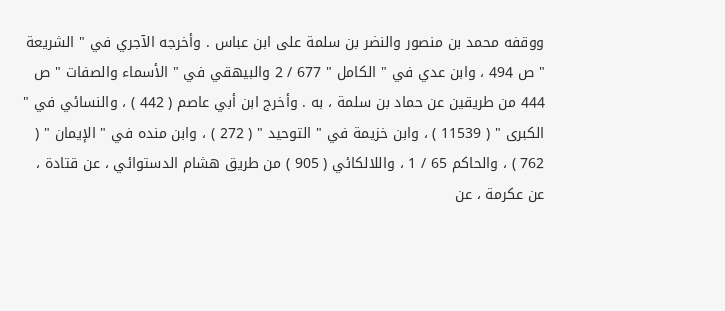ووقفه محمد بن منصور والنضر بن سلمة على ابن عباس . وأخرجه الآجري في " الشريعة " ص 494 ، وابن عدي في " الكامل " 677 / 2 والبيهقي في " الأسماء والصفات " ص 444 من طريقين عن حماد بن سلمة ، به . وأخرج ابن أبي عاصم ( 442 ) ، والنسائي في " الكبرى " ( 11539 ) ، وابن خزيمة في " التوحيد " ( 272 ) ، وابن منده في " الإيمان " ( 762 ) ، والحاكم 65 / 1 ، واللالكائي ( 905 ) من طريق هشام الدستوائي ، عن قتادة ، عن عكرمة ، عن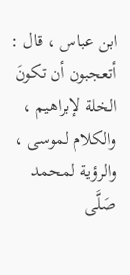ابن عباس ، قال : أتعجبون أن تكونَ الخلة لإبراهيم ، والكلام لموسى ، والرؤية لمحمد صَلَّى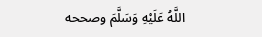اللَّهُ عَلَيْهِ وَسَلَّمَ وصححه